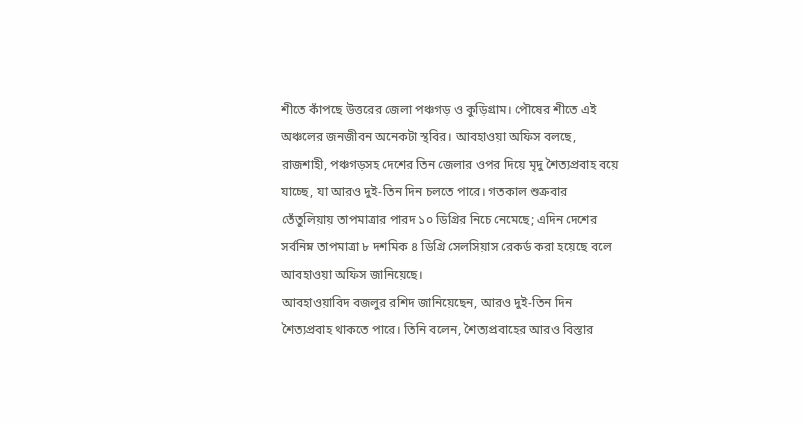শীতে কাঁপছে উত্তরের জেলা পঞ্চগড় ও কুড়িগ্রাম। পৌষের শীতে এই অঞ্চলের জনজীবন অনেকটা স্থবির। আবহাওয়া অফিস বলছে, রাজশাহী, পঞ্চগড়সহ দেশের তিন জেলার ওপর দিয়ে মৃদু শৈত্যপ্রবাহ বয়ে যাচ্ছে, যা আরও দুই-তিন দিন চলতে পারে। গতকাল শুক্রবার তেঁতুলিয়ায় তাপমাত্রার পারদ ১০ ডিগ্রির নিচে নেমেছে; এদিন দেশের সর্বনিম্ন তাপমাত্রা ৮ দশমিক ৪ ডিগ্রি সেলসিয়াস রেকর্ড করা হয়েছে বলে আবহাওয়া অফিস জানিয়েছে।
আবহাওয়াবিদ বজলুর রশিদ জানিয়েছেন, আরও দুই-তিন দিন শৈত্যপ্রবাহ থাকতে পারে। তিনি বলেন, শৈত্যপ্রবাহের আরও বিস্তার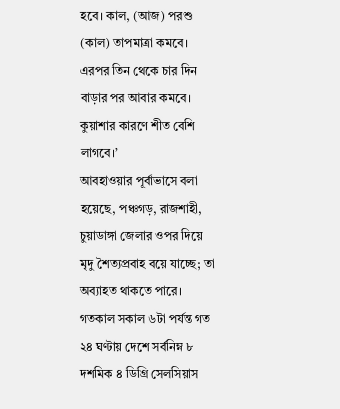হবে। কাল, (আজ) পরশু (কাল) তাপমাত্রা কমবে। এরপর তিন থেকে চার দিন বাড়ার পর আবার কমবে।
কুয়াশার কারণে শীত বেশি লাগবে।’
আবহাওয়ার পূর্বাভাসে বলা হয়েছে, পঞ্চগড়, রাজশাহী, চুয়াডাঙ্গা জেলার ওপর দিয়ে মৃদু শৈত্যপ্রবাহ বয়ে যাচ্ছে; তা অব্যাহত থাকতে পারে। গতকাল সকাল ৬টা পর্যন্ত গত ২৪ ঘণ্টায় দেশে সর্বনিম্ন ৮ দশমিক ৪ ডিগ্রি সেলসিয়াস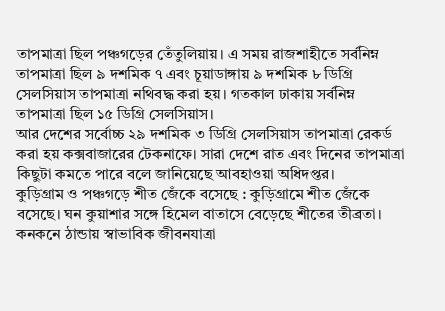তাপমাত্রা ছিল পঞ্চগড়ের তেঁতুলিয়ায়। এ সময় রাজশাহীতে সর্বনিম্ন তাপমাত্রা ছিল ৯ দশমিক ৭ এবং চূয়াডাঙ্গায় ৯ দশমিক ৮ ডিগ্রি সেলসিয়াস তাপমাত্রা নথিবদ্ধ করা হয়। গতকাল ঢাকায় সর্বনিম্ন তাপমাত্রা ছিল ১৫ ডিগ্রি সেলসিয়াস।
আর দেশের সর্বোচ্চ ২৯ দশমিক ৩ ডিগ্রি সেলসিয়াস তাপমাত্রা রেকর্ড করা হয় কক্সবাজারের টেকনাফে। সারা দেশে রাত এবং দিনের তাপমাত্রা কিছুটা কমতে পারে বলে জানিয়েছে আবহাওয়া অধিদপ্তর।
কুড়িগ্রাম ও পঞ্চগড়ে শীত জেঁকে বসেছে : কুড়িগ্রামে শীত জেঁকে বসেছে। ঘন কুয়াশার সঙ্গে হিমেল বাতাসে বেড়েছে শীতের তীব্রতা। কনকনে ঠান্ডায় স্বাভাবিক জীবনযাত্রা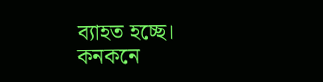ব্যাহত হচ্ছে।
কনকনে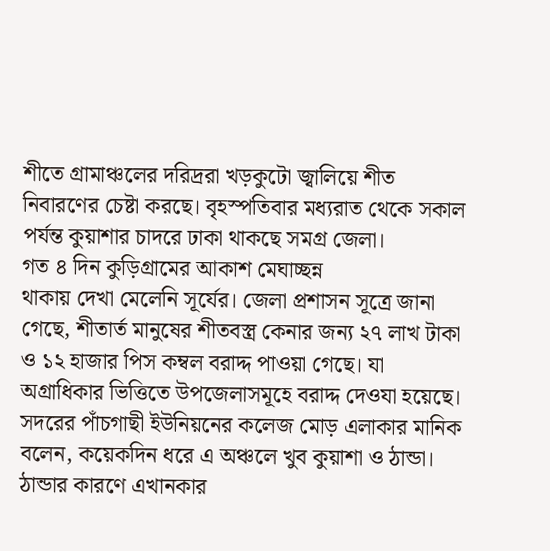শীতে গ্রামাঞ্চলের দরিদ্ররা খড়কুটো জ্বালিয়ে শীত নিবারণের চেষ্টা করছে। বৃহস্পতিবার মধ্যরাত থেকে সকাল পর্যন্ত কুয়াশার চাদরে ঢাকা থাকছে সমগ্র জেলা।
গত ৪ দিন কুড়িগ্রামের আকাশ মেঘাচ্ছন্ন
থাকায় দেখা মেলেনি সূর্যের। জেলা প্রশাসন সূত্রে জানা গেছে, শীতার্ত মানুষের শীতবস্ত্র কেনার জন্য ২৭ লাখ টাকা ও ১২ হাজার পিস কম্বল বরাদ্দ পাওয়া গেছে। যা অগ্রাধিকার ভিত্তিতে উপজেলাসমূহে বরাদ্দ দেওযা হয়েছে। সদরের পাঁচগাছী ইউনিয়নের কলেজ মোড় এলাকার মানিক বলেন, কয়েকদিন ধরে এ অঞ্চলে খুব কুয়াশা ও ঠান্ডা।
ঠান্ডার কারণে এখানকার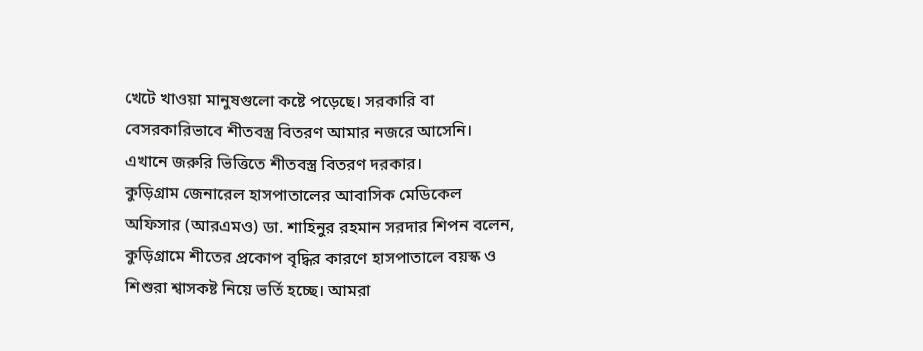খেটে খাওয়া মানুষগুলো কষ্টে পড়েছে। সরকারি বা বেসরকারিভাবে শীতবস্ত্র বিতরণ আমার নজরে আসেনি। এখানে জরুরি ভিত্তিতে শীতবস্ত্র বিতরণ দরকার।
কুড়িগ্রাম জেনারেল হাসপাতালের আবাসিক মেডিকেল অফিসার (আরএমও) ডা. শাহিনুর রহমান সরদার শিপন বলেন, কুড়িগ্রামে শীতের প্রকোপ বৃদ্ধির কারণে হাসপাতালে বয়স্ক ও শিশুরা শ্বাসকষ্ট নিয়ে ভর্তি হচ্ছে। আমরা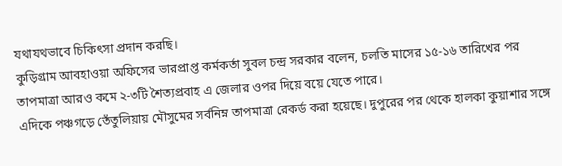যথাযথভাবে চিকিৎসা প্রদান করছি।
কুড়িগ্রাম আবহাওয়া অফিসের ভারপ্রাপ্ত কর্মকর্তা সুবল চন্দ্র সরকার বলেন, চলতি মাসের ১৫-১৬ তারিখের পর তাপমাত্রা আরও কমে ২-৩টি শৈত্যপ্রবাহ এ জেলার ওপর দিয়ে বয়ে যেতে পারে।
এদিকে পঞ্চগড়ে তেঁতুলিয়ায় মৌসুমের সর্বনিম্ন তাপমাত্রা রেকর্ড করা হয়েছে। দুপুরের পর থেকে হালকা কুয়াশার সঙ্গে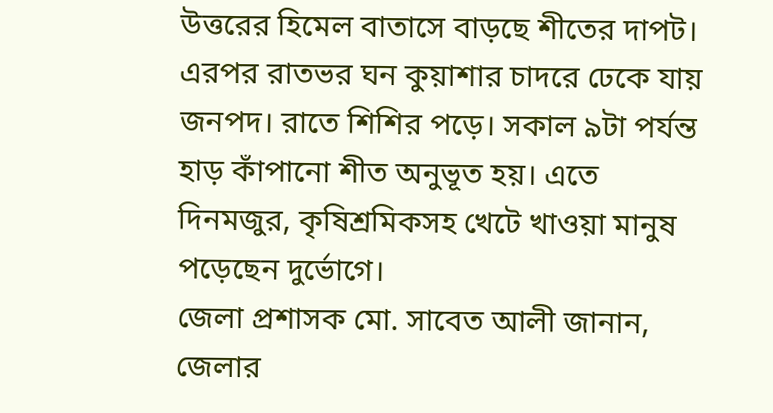উত্তরের হিমেল বাতাসে বাড়ছে শীতের দাপট। এরপর রাতভর ঘন কুয়াশার চাদরে ঢেকে যায় জনপদ। রাতে শিশির পড়ে। সকাল ৯টা পর্যন্ত হাড় কাঁপানো শীত অনুভূত হয়। এতে দিনমজুর, কৃষিশ্রমিকসহ খেটে খাওয়া মানুষ পড়েছেন দুর্ভোগে।
জেলা প্রশাসক মো. সাবেত আলী জানান, জেলার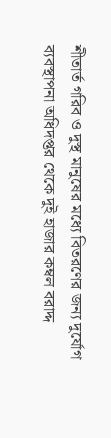শীতার্ত গরিব ও দুস্থ মানুষের মধ্যে বিতরণের জন্য দুর্যোগ ব্যবস্থাপনা অধিদপ্তর থেকে দুই হাজার কম্বল বরাদ্দ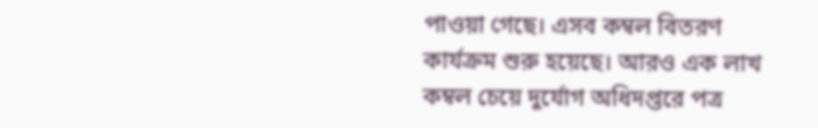পাওয়া গেছে। এসব কম্বল বিতরণ কার্যক্রম শুরু হয়েছে। আরও এক লাখ কম্বল চেয়ে দুর্যোগ অধিদপ্তরে পত্র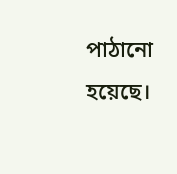পাঠানো হয়েছে।